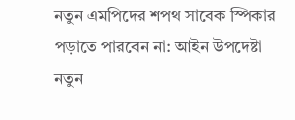নতুন এমপিদের শপথ সাবেক স্পিকার পড়াতে পারবেন না: আইন উপদেষ্টা
নতুন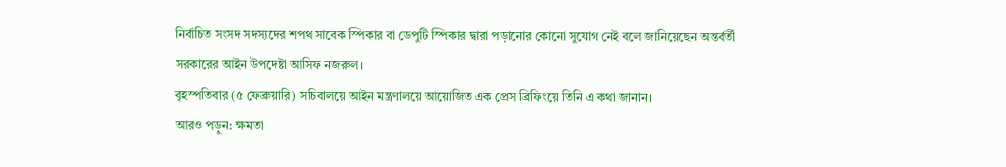নির্বাচিত সংসদ সদস্যদের শপথ সাবেক স্পিকার বা ডেপুটি স্পিকার দ্বারা পড়ানোর কোনো সুযোগ নেই বলে জানিয়েছেন অন্তর্বর্তী সরকারের আইন উপদেষ্টা আসিফ নজরুল।
বৃহস্পতিবার (৫ ফেব্রুয়ারি) সচিবালয়ে আইন মন্ত্রণালয়ে আয়োজিত এক প্রেস ব্রিফিংয়ে তিনি এ কথা জানান।
আরও পড়ুন: ক্ষমতা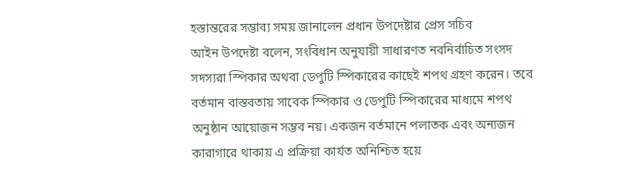হস্তান্তরের সম্ভাব্য সময় জানালেন প্রধান উপদেষ্টার প্রেস সচিব
আইন উপদেষ্টা বলেন, সংবিধান অনুযায়ী সাধারণত নবনির্বাচিত সংসদ সদস্যরা স্পিকার অথবা ডেপুটি স্পিকারের কাছেই শপথ গ্রহণ করেন। তবে বর্তমান বাস্তবতায় সাবেক স্পিকার ও ডেপুটি স্পিকারের মাধ্যমে শপথ অনুষ্ঠান আয়োজন সম্ভব নয়। একজন বর্তমানে পলাতক এবং অন্যজন কারাগারে থাকায় এ প্রক্রিয়া কার্যত অনিশ্চিত হয়ে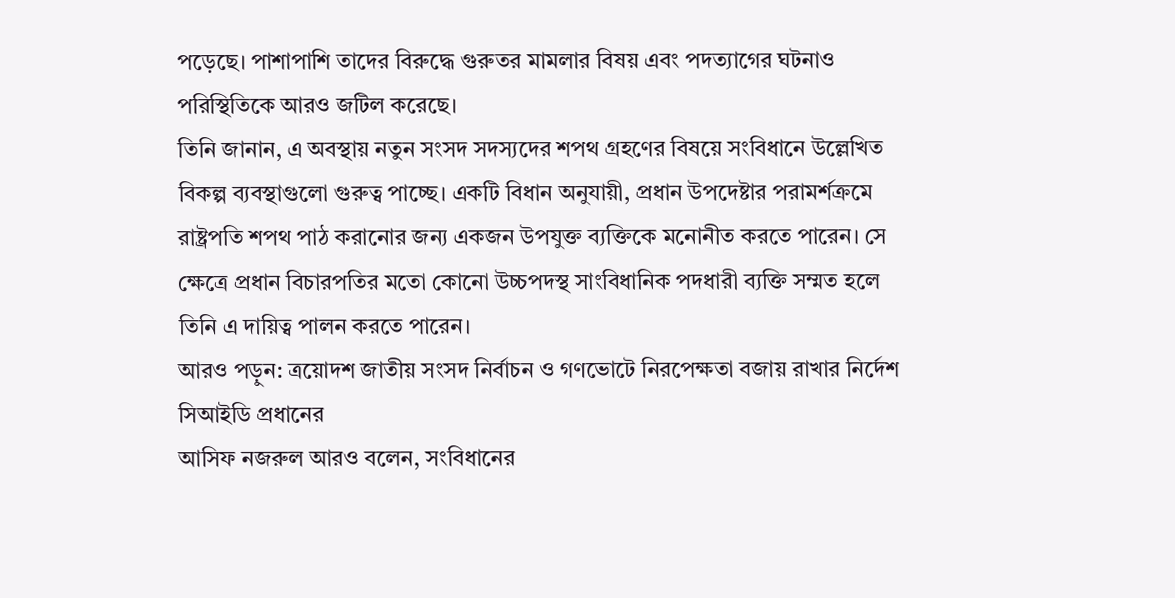পড়েছে। পাশাপাশি তাদের বিরুদ্ধে গুরুতর মামলার বিষয় এবং পদত্যাগের ঘটনাও পরিস্থিতিকে আরও জটিল করেছে।
তিনি জানান, এ অবস্থায় নতুন সংসদ সদস্যদের শপথ গ্রহণের বিষয়ে সংবিধানে উল্লেখিত বিকল্প ব্যবস্থাগুলো গুরুত্ব পাচ্ছে। একটি বিধান অনুযায়ী, প্রধান উপদেষ্টার পরামর্শক্রমে রাষ্ট্রপতি শপথ পাঠ করানোর জন্য একজন উপযুক্ত ব্যক্তিকে মনোনীত করতে পারেন। সে ক্ষেত্রে প্রধান বিচারপতির মতো কোনো উচ্চপদস্থ সাংবিধানিক পদধারী ব্যক্তি সম্মত হলে তিনি এ দায়িত্ব পালন করতে পারেন।
আরও পড়ুন: ত্রয়োদশ জাতীয় সংসদ নির্বাচন ও গণভোটে নিরপেক্ষতা বজায় রাখার নির্দেশ সিআইডি প্রধানের
আসিফ নজরুল আরও বলেন, সংবিধানের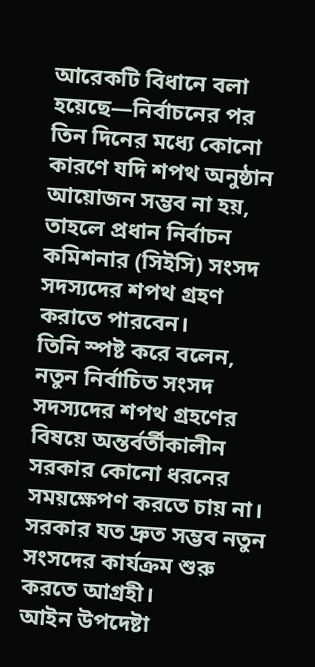আরেকটি বিধানে বলা হয়েছে—নির্বাচনের পর তিন দিনের মধ্যে কোনো কারণে যদি শপথ অনুষ্ঠান আয়োজন সম্ভব না হয়, তাহলে প্রধান নির্বাচন কমিশনার (সিইসি) সংসদ সদস্যদের শপথ গ্রহণ করাতে পারবেন।
তিনি স্পষ্ট করে বলেন, নতুন নির্বাচিত সংসদ সদস্যদের শপথ গ্রহণের বিষয়ে অন্তর্বর্তীকালীন সরকার কোনো ধরনের সময়ক্ষেপণ করতে চায় না। সরকার যত দ্রুত সম্ভব নতুন সংসদের কার্যক্রম শুরু করতে আগ্রহী।
আইন উপদেষ্টা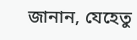জানান, যেহেতু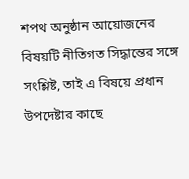শপথ অনুষ্ঠান আয়োজনের বিষয়টি নীতিগত সিদ্ধান্তের সঙ্গে সংশ্লিষ্ট, তাই এ বিষয়ে প্রধান উপদেষ্টার কাছে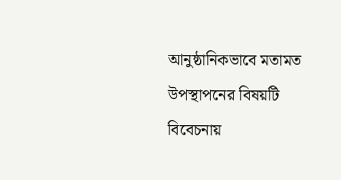আনুষ্ঠানিকভাবে মতামত উপস্থাপনের বিষয়টি বিবেচনায়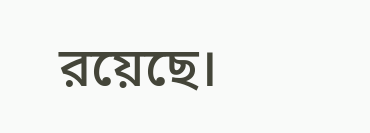রয়েছে।